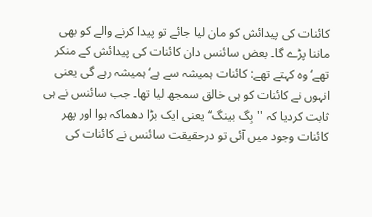کائنات کی پیدائش کو مان لیا جائے تو پیدا کرنے والے کو بھی ماننا پڑے گا۔ بعض سائنس دان کائنات کی پیدائش کے منکر تھے‘ وہ کہتے تھے: کائنات ہمیشہ سے ہے‘ ہمیشہ رہے گی یعنی انہوں نے کائنات کو ہی خالق سمجھ لیا تھا۔ جب سائنس نے ہی ثابت کردیا کہ ''بِگ بینگ‘‘ یعنی ایک بڑا دھماکہ ہوا اور پھر کائنات وجود میں آئی تو درحقیقت سائنس نے کائنات کی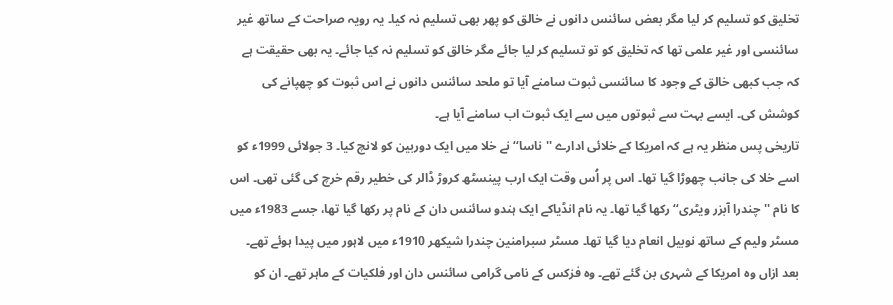تخلیق کو تسلیم کر لیا مگر بعض سائنس دانوں نے خالق کو پھر بھی تسلیم نہ کیا۔ یہ رویہ صراحت کے ساتھ غیر سائنسی اور غیر علمی تھا کہ تخلیق کو تو تسلیم کر لیا جائے مگر خالق کو تسلیم نہ کیا جائے۔ یہ بھی حقیقت ہے کہ جب کبھی خالق کے وجود کا سائنسی ثبوت سامنے آیا تو ملحد سائنس دانوں نے اس ثبوت کو چھپانے کی کوشش کی۔ ایسے بہت سے ثبوتوں میں سے ایک ثبوت اب سامنے آیا ہے۔
تاریخی پس منظر یہ ہے کہ امریکا کے خلائی ادارے ''ناسا‘‘ نے خلا میں ایک دوربین کو لانچ کیا۔ 3 جولائی 1999ء کو اسے خلا کی جانب چھوڑا گیا تھا۔ اس پر اُس وقت ایک ارب پینسٹھ کروڑ ڈالر کی خطیر رقم خرچ کی گئی تھی۔ اس کا نام ''چندرا آبزر ویٹری‘‘ رکھا گیا تھا۔ یہ نام انڈیاکے ایک ہندو سائنس دان کے نام پر رکھا گیا تھا، جسے 1983ء میں مسٹر ولیم کے ساتھ نوبیل انعام دیا گیا تھا۔ مسٹر سبرامنین چندرا شیکھر 1910ء میں لاہور میں پیدا ہوئے تھے۔ بعد ازاں وہ امریکا کے شہری بن گئے تھے۔ وہ فزکس کے نامی گرامی سائنس دان اور فلکیات کے ماہر تھے۔ ان کو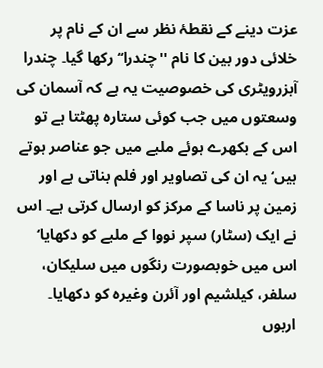عزت دینے کے نقطۂ نظر سے ان کے نام پر خلائی دور بین کا نام ''چندرا‘‘ رکھا گیا۔ چندرا آبزرویٹری کی خصوصیت یہ ہے کہ آسمان کی وسعتوں میں جب کوئی ستارہ پھٹتا ہے تو اس کے بکھرے ہوئے ملبے میں جو عناصر ہوتے ہیں‘ یہ ان کی تصاویر اور فلم بناتی ہے اور زمین پر ناسا کے مرکز کو ارسال کرتی ہے۔ اس نے ایک (سٹار) سپر نووا کے ملبے کو دکھایا‘ اس میں خوبصورت رنگوں میں سلیکان، سلفر، کیلشیم اور آئرن وغیرہ کو دکھایا۔ اربوں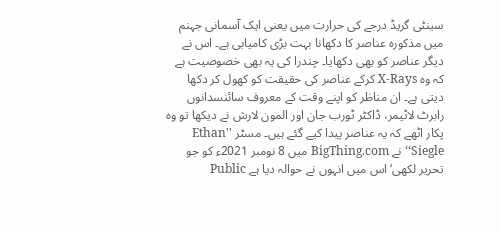سینٹی گریڈ درجے کی حرارت میں یعنی ایک آسمانی جہنم میں مذکورہ عناصر کا دکھانا بہت بڑی کامیابی ہے۔ اس نے دیگر عناصر کو بھی دکھایا۔ چندرا کی یہ بھی خصوصیت ہے کہ وہ X-Rays کرکے عناصر کی حقیقت کو کھول کر دکھا دیتی ہے۔ ان مناظر کو اپنے وقت کے معروف سائنسدانوں رابرٹ لاٹیمر، ڈاکٹر ٹورب جان اور المون لارش نے دیکھا تو وہ پکار اٹھے کہ یہ عناصر پیدا کیے گئے ہیں۔ مسٹر ''Ethan Siegle‘‘ نے BigThing.com میں 8 نومبر 2021ء کو جو تحریر لکھی‘ اس میں انہوں نے حوالہ دیا ہے Public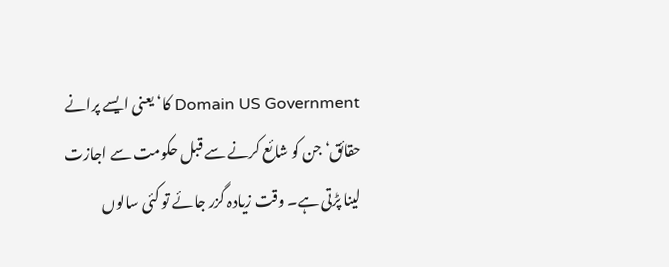Domain US Government کا‘ یعنی ایسے پرانے حقائق‘ جن کو شائع کرنے سے قبل حکومت سے اجازت لینا پڑتی ہے۔ وقت زیادہ گزر جائے تو کئی سالوں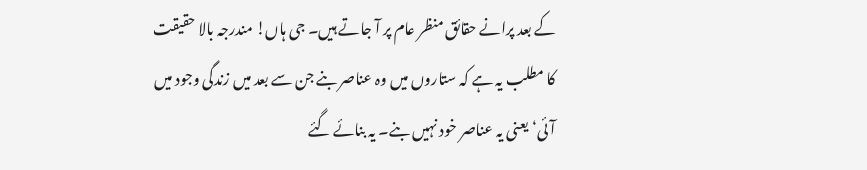کے بعد پرانے حقائق منظر عام پر آ جاتے ہیں۔ جی ہاں! مندرجہ بالا حقیقت کا مطلب یہ ہے کہ ستاروں میں وہ عناصر بنے جن سے بعد میں زندگی وجود میں آئی‘ یعنی یہ عناصر خود نہیں بنے۔ یہ بنائے گئے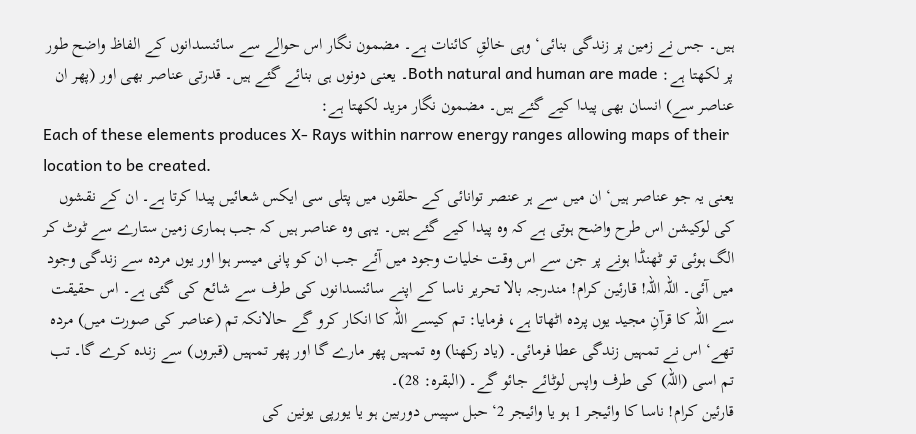ہیں۔ جس نے زمین پر زندگی بنائی‘ وہی خالقِ کائنات ہے۔ مضمون نگار اس حوالے سے سائنسدانوں کے الفاظ واضح طور پر لکھتا ہے: Both natural and human are made۔ یعنی دونوں ہی بنائے گئے ہیں۔ قدرتی عناصر بھی اور (پھر ان عناصر سے) انسان بھی پیدا کیے گئے ہیں۔ مضمون نگار مزید لکھتا ہے:
Each of these elements produces X- Rays within narrow energy ranges allowing maps of their location to be created.
یعنی یہ جو عناصر ہیں‘ ان میں سے ہر عنصر توانائی کے حلقوں میں پتلی سی ایکس شعائیں پیدا کرتا ہے۔ ان کے نقشوں کی لوکیشن اس طرح واضح ہوتی ہے کہ وہ پیدا کیے گئے ہیں۔ یہی وہ عناصر ہیں کہ جب ہماری زمین ستارے سے ٹوٹ کر الگ ہوئی تو ٹھنڈا ہونے پر جن سے اس وقت خلیات وجود میں آئے جب ان کو پانی میسر ہوا اور یوں مردہ سے زندگی وجود میں آئی۔ اللہ اللہ! قارئین کرام! مندرجہ بالا تحریر ناسا کے اپنے سائنسدانوں کی طرف سے شائع کی گئی ہے۔ اس حقیقت سے اللہ کا قرآنِ مجید یوں پردہ اٹھاتا ہے، فرمایا: تم کیسے اللہ کا انکار کرو گے حالانکہ تم (عناصر کی صورت میں) مردہ تھے‘ اس نے تمہیں زندگی عطا فرمائی۔ (یاد رکھنا) وہ تمہیں پھر مارے گا اور پھر تمہیں (قبروں) سے زندہ کرے گا۔ تب تم اسی (اللہ) کی طرف واپس لوٹائے جائو گے۔ (البقرہ: 28)۔
قارئین کرام! ناسا کا وائیجر 1 ہو یا وائیجر 2‘ حبل سپیس دوربین ہو یا یورپی یونین کی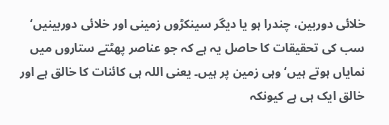خلائی دوربین، چندرا ہو یا دیگر سینکڑوں زمینی اور خلائی دوربینیں‘ سب کی تحقیقات کا حاصل یہ ہے کہ جو عناصر پھٹتے ستاروں میں نمایاں ہوتے ہیں‘ وہی زمین پر ہیں۔ یعنی اللہ ہی کائنات کا خالق ہے اور خالق ایک ہی ہے کیونکہ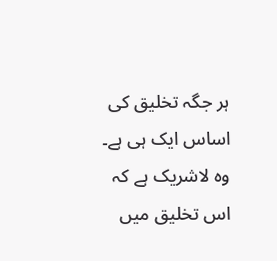ہر جگہ تخلیق کی اساس ایک ہی ہے۔ وہ لاشریک ہے کہ اس تخلیق میں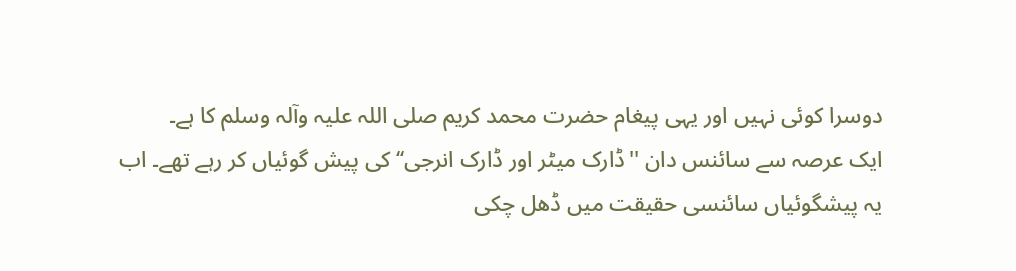دوسرا کوئی نہیں اور یہی پیغام حضرت محمد کریم صلی اللہ علیہ وآلہ وسلم کا ہے۔
ایک عرصہ سے سائنس دان ''ڈارک میٹر اور ڈارک انرجی‘‘ کی پیش گوئیاں کر رہے تھے۔ اب یہ پیشگوئیاں سائنسی حقیقت میں ڈھل چکی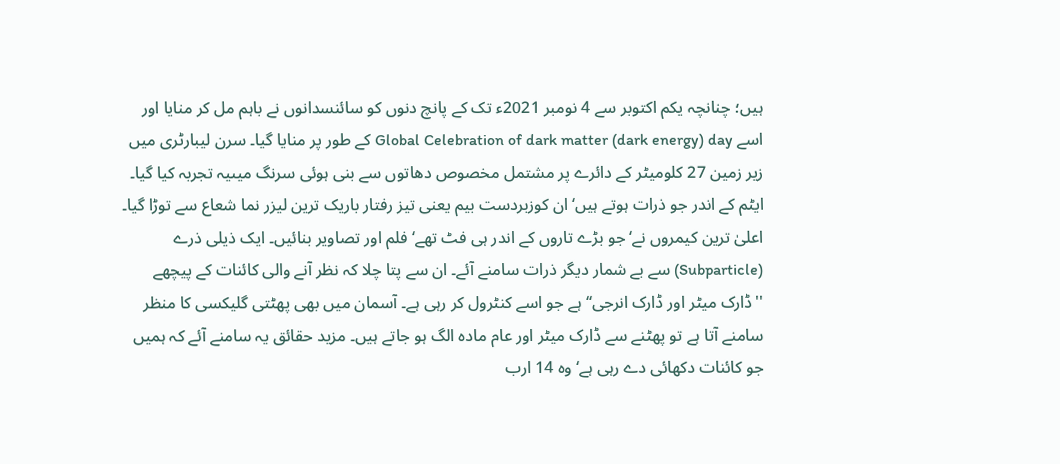ہیں؛ چنانچہ یکم اکتوبر سے 4 نومبر 2021ء تک کے پانچ دنوں کو سائنسدانوں نے باہم مل کر منایا اور اسے Global Celebration of dark matter (dark energy) day کے طور پر منایا گیا۔ سرن لیبارٹری میں زیر زمین 27 کلومیٹر کے دائرے پر مشتمل مخصوص دھاتوں سے بنی ہوئی سرنگ میںیہ تجربہ کیا گیا۔ ایٹم کے اندر جو ذرات ہوتے ہیں‘ ان کوزبردست بیم یعنی تیز رفتار باریک ترین لیزر نما شعاع سے توڑا گیا۔ اعلیٰ ترین کیمروں نے‘ جو بڑے تاروں کے اندر ہی فٹ تھے‘ فلم اور تصاویر بنائیں۔ ایک ذیلی ذرے (Subparticle) سے بے شمار دیگر ذرات سامنے آئے۔ ان سے پتا چلا کہ نظر آنے والی کائنات کے پیچھے ''ڈارک میٹر اور ڈارک انرجی‘‘ ہے جو اسے کنٹرول کر رہی ہے۔ آسمان میں بھی پھٹتی گلیکسی کا منظر سامنے آتا ہے تو پھٹنے سے ڈارک میٹر اور عام مادہ الگ ہو جاتے ہیں۔ مزید حقائق یہ سامنے آئے کہ ہمیں جو کائنات دکھائی دے رہی ہے‘ وہ 14 ارب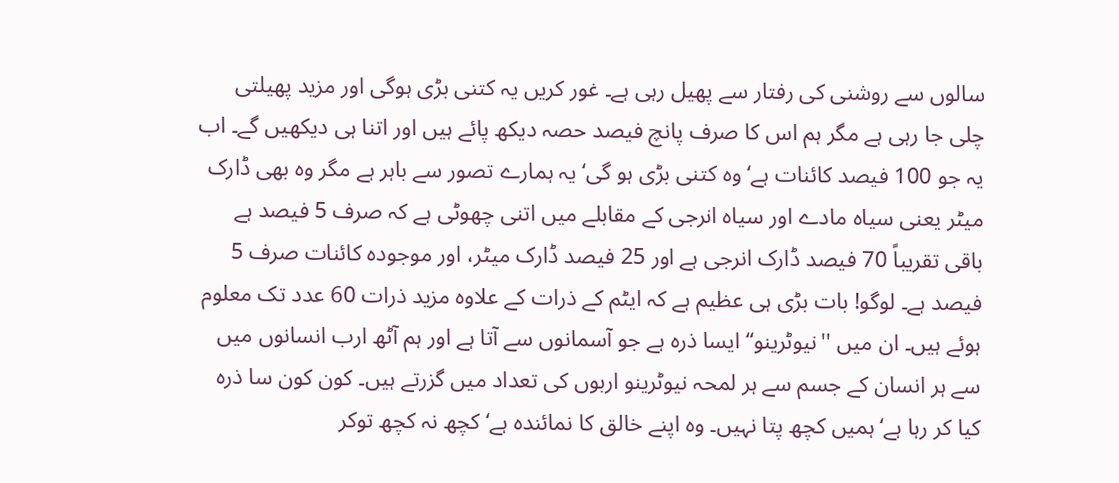سالوں سے روشنی کی رفتار سے پھیل رہی ہے۔ غور کریں یہ کتنی بڑی ہوگی اور مزید پھیلتی چلی جا رہی ہے مگر ہم اس کا صرف پانچ فیصد حصہ دیکھ پائے ہیں اور اتنا ہی دیکھیں گے۔ اب یہ جو 100 فیصد کائنات ہے‘ وہ کتنی بڑی ہو گی‘ یہ ہمارے تصور سے باہر ہے مگر وہ بھی ڈارک میٹر یعنی سیاہ مادے اور سیاہ انرجی کے مقابلے میں اتنی چھوٹی ہے کہ صرف 5 فیصد ہے باقی تقریباً 70 فیصد ڈارک انرجی ہے اور 25 فیصد ڈارک میٹر، اور موجودہ کائنات صرف 5 فیصد ہے۔ لوگو! بات بڑی ہی عظیم ہے کہ ایٹم کے ذرات کے علاوہ مزید ذرات 60 عدد تک معلوم ہوئے ہیں۔ ان میں ''نیوٹرینو‘‘ ایسا ذرہ ہے جو آسمانوں سے آتا ہے اور ہم آٹھ ارب انسانوں میں سے ہر انسان کے جسم سے ہر لمحہ نیوٹرینو اربوں کی تعداد میں گزرتے ہیں۔ کون کون سا ذرہ کیا کر رہا ہے‘ ہمیں کچھ پتا نہیں۔ وہ اپنے خالق کا نمائندہ ہے‘ کچھ نہ کچھ توکر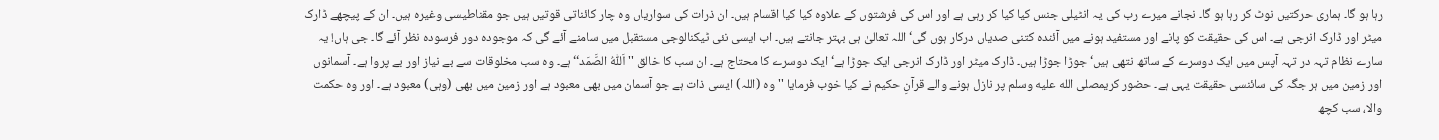رہا ہو گا۔ ہماری حرکتیں نوٹ کر رہا ہو گا۔ نجانے میرے رب کی یہ انٹیلی جنس کیا کیا کر رہی ہے اور اس کی فرشتوں کے علاوہ کیا کیا اقسام ہیں۔ ان ذرات کی سواریاں وہ چار کائناتی قوتیں ہیں جو مقناطیسی وغیرہ ہیں۔ ان کے پیچھے ڈارک میٹر اور ڈارک انرجی ہے۔ اس کی حقیقت کو پانے اور مستفید ہونے میں آئندہ کتنی صدیاں درکار ہوں گی‘ اللہ تعالیٰ ہی بہتر جانتے ہیں۔ اب ایسی نئی ٹیکنالوجی مستقبل میں سامنے آئے گی کہ موجودہ دور فرسودہ نظر آئے گا۔ جی ہاں! یہ سارے نظام تہہ در تہہ آپس میں ایک دوسرے کے ساتھ نتھی ہیں‘ جوڑا جوڑا ہیں۔ ڈارک میٹر اور ڈارک انرجی ایک جوڑا ہے‘ ایک دوسرے کا محتاج ہے۔ ان سب کا خالق ''اَللّٰہُ الصَّمَد‘‘ ہے۔ وہ سب مخلوقات سے بے نیاز اور بے پروا ہے۔ آسمانوں اور زمین میں ہر جگہ کی سائنسی حقیقت یہی ہے۔ حضور کریمصلى الله عليه وسلم پر نازل ہونے والے قرآنِ حکیم نے کیا خوب فرمایا ''وہ (اللہ) ایسی ذات ہے جو آسمان میں بھی معبود ہے اور زمین میں بھی (وہی) معبود ہے۔ اور وہ حکمت والا، سب کچھ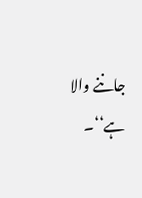جاننے والا ہے‘‘۔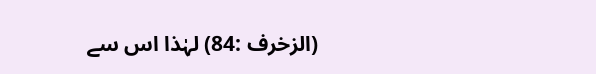(الزخرف :84) لہٰذا اس سے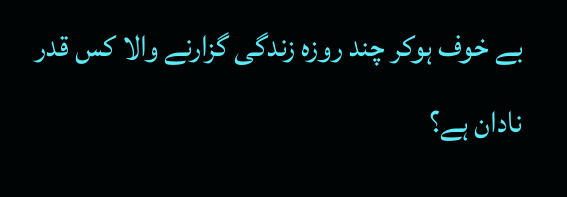بے خوف ہوکر چند روزہ زندگی گزارنے والا کس قدر نادان ہے؟